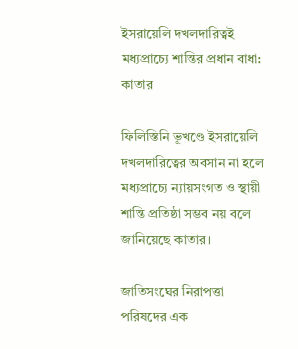ইসরায়েলি দখলদারিত্বই মধ্যপ্রাচ্যে শান্তির প্রধান বাধা: কাতার

ফিলিস্তিনি ভূখণ্ডে ইসরায়েলি দখলদারিত্বের অবসান না হলে মধ্যপ্রাচ্যে ন্যায়সংগত ও স্থায়ী শান্তি প্রতিষ্ঠা সম্ভব নয় বলে জানিয়েছে কাতার।

জাতিসংঘের নিরাপত্তা পরিষদের এক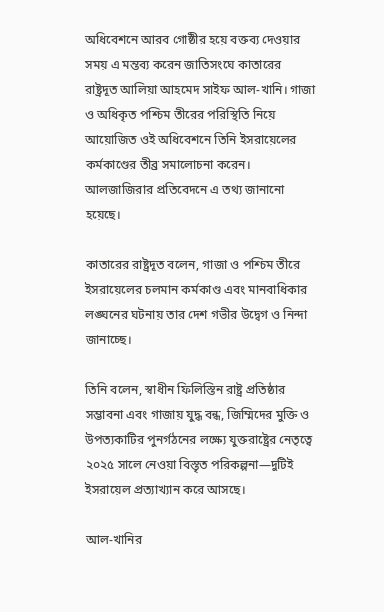অধিবেশনে আরব গোষ্ঠীর হয়ে বক্তব্য দেওয়ার সময় এ মন্তব্য করেন জাতিসংঘে কাতারের রাষ্ট্রদূত আলিয়া আহমেদ সাইফ আল-খানি। গাজা ও অধিকৃত পশ্চিম তীরের পরিস্থিতি নিয়ে আয়োজিত ওই অধিবেশনে তিনি ইসরায়েলের কর্মকাণ্ডের তীব্র সমালোচনা করেন। আলজাজিরার প্রতিবেদনে এ তথ্য জানানো হয়েছে।

কাতারের রাষ্ট্রদূত বলেন, গাজা ও পশ্চিম তীরে ইসরায়েলের চলমান কর্মকাণ্ড এবং মানবাধিকার লঙ্ঘনের ঘটনায় তার দেশ গভীর উদ্বেগ ও নিন্দা জানাচ্ছে।

তিনি বলেন, স্বাধীন ফিলিস্তিন রাষ্ট্র প্রতিষ্ঠার সম্ভাবনা এবং গাজায় যুদ্ধ বন্ধ, জিম্মিদের মুক্তি ও উপত্যকাটির পুনর্গঠনের লক্ষ্যে যুক্তরাষ্ট্রের নেতৃত্বে ২০২৫ সালে নেওয়া বিস্তৃত পরিকল্পনা—দুটিই ইসরায়েল প্রত্যাখ্যান করে আসছে।

আল-খানির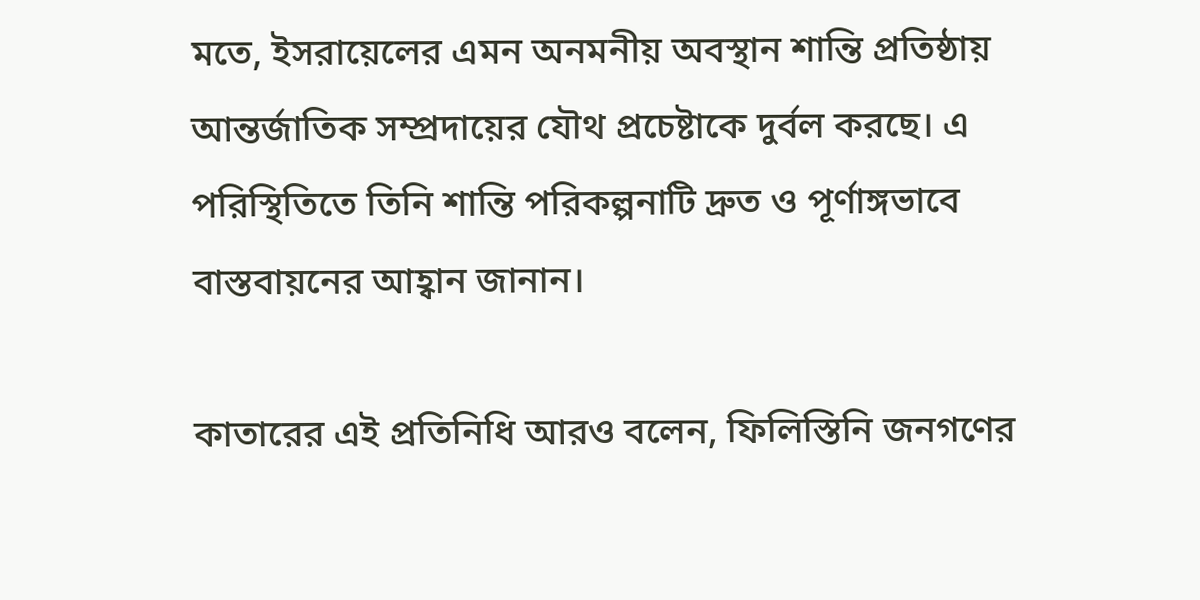মতে, ইসরায়েলের এমন অনমনীয় অবস্থান শান্তি প্রতিষ্ঠায় আন্তর্জাতিক সম্প্রদায়ের যৌথ প্রচেষ্টাকে দুর্বল করছে। এ পরিস্থিতিতে তিনি শান্তি পরিকল্পনাটি দ্রুত ও পূর্ণাঙ্গভাবে বাস্তবায়নের আহ্বান জানান।

কাতারের এই প্রতিনিধি আরও বলেন, ফিলিস্তিনি জনগণের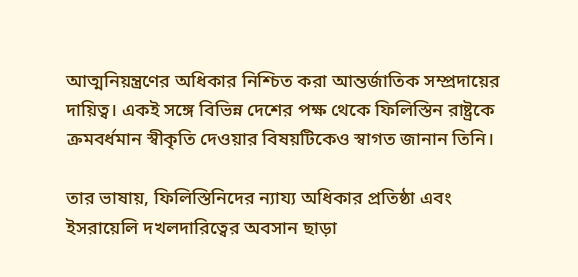আত্মনিয়ন্ত্রণের অধিকার নিশ্চিত করা আন্তর্জাতিক সম্প্রদায়ের দায়িত্ব। একই সঙ্গে বিভিন্ন দেশের পক্ষ থেকে ফিলিস্তিন রাষ্ট্রকে ক্রমবর্ধমান স্বীকৃতি দেওয়ার বিষয়টিকেও স্বাগত জানান তিনি।

তার ভাষায়, ফিলিস্তিনিদের ন্যায্য অধিকার প্রতিষ্ঠা এবং ইসরায়েলি দখলদারিত্বের অবসান ছাড়া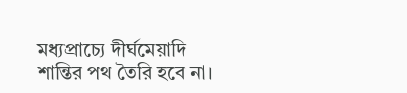মধ্যপ্রাচ্যে দীর্ঘমেয়াদি শান্তির পথ তৈরি হবে না।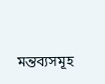মন্তব্যসমূহ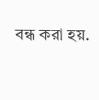বন্ধ করা হয়.